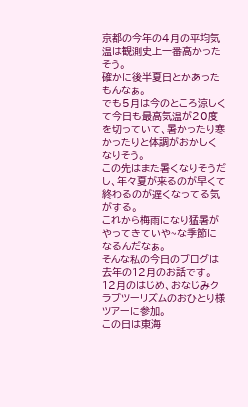京都の今年の4月の平均気温は観測史上一番高かったそう。
確かに後半夏日とかあったもんなぁ。
でも5月は今のところ涼しくて今日も最高気温が20度を切っていて、暑かったり寒かったりと体調がおかしくなりそう。
この先はまた暑くなりそうだし、年々夏が来るのが早くて終わるのが遅くなってる気がする。
これから梅雨になり猛暑がやってきていや~な季節になるんだなぁ。
そんな私の今日のブログは去年の12月のお話です。
12月のはじめ、おなじみクラブツーリズムのおひとり様ツアーに参加。
この日は東海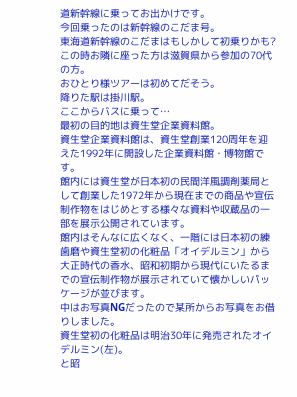道新幹線に乗ってお出かけです。
今回乗ったのは新幹線のこだま号。
東海道新幹線のこだまはもしかして初乗りかも?
この時お隣に座った方は滋賀県から参加の70代の方。
おひとり様ツアーは初めてだそう。
降りた駅は掛川駅。
ここからバスに乗って…
最初の目的地は資生堂企業資料館。
資生堂企業資料館は、資生堂創業120周年を迎えた1992年に開設した企業資料館・博物館です。
館内には資生堂が日本初の民間洋風調剤薬局として創業した1972年から現在までの商品や宣伝制作物をはじめとする様々な資料や収蔵品の一部を展示公開されています。
館内はそんなに広くなく、一階には日本初の練歯磨や資生堂初の化粧品「オイデルミン」から大正時代の香水、昭和初期から現代にいたるまでの宣伝制作物が展示されていて懐かしいパッケージが並びます。
中はお写真NGだったので某所からお写真をお借りしました。
資生堂初の化粧品は明治30年に発売されたオイデルミン(左)。
と昭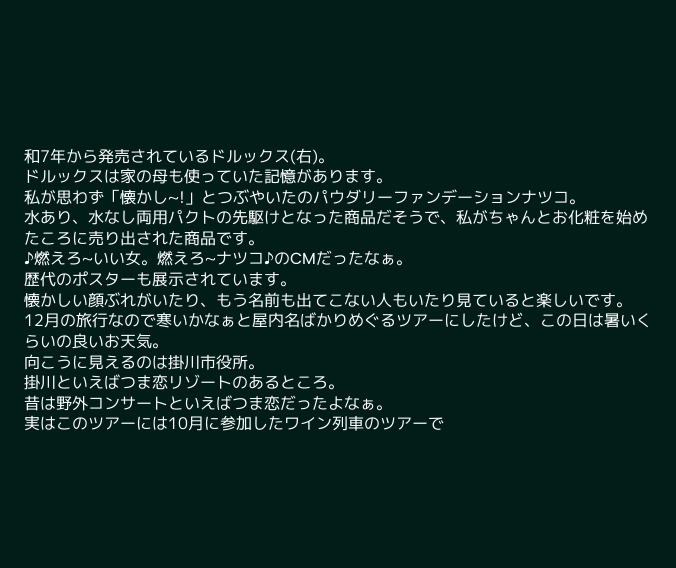和7年から発売されているドルックス(右)。
ドルックスは家の母も使っていた記憶があります。
私が思わず「懐かし~!」とつぶやいたのパウダリーファンデーションナツコ。
水あり、水なし両用パクトの先駆けとなった商品だそうで、私がちゃんとお化粧を始めたころに売り出された商品です。
♪燃えろ~いい女。燃えろ~ナツコ♪のCMだったなぁ。
歴代のポスターも展示されています。
懐かしい顔ぶれがいたり、もう名前も出てこない人もいたり見ていると楽しいです。
12月の旅行なので寒いかなぁと屋内名ばかりめぐるツアーにしたけど、この日は暑いくらいの良いお天気。
向こうに見えるのは掛川市役所。
掛川といえばつま恋リゾートのあるところ。
昔は野外コンサートといえばつま恋だったよなぁ。
実はこのツアーには10月に参加したワイン列車のツアーで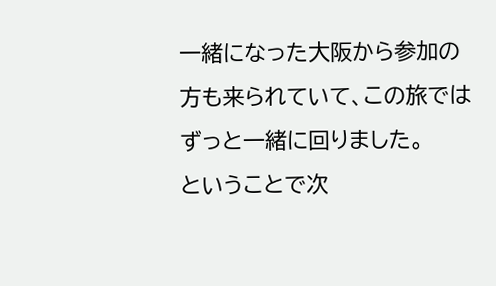一緒になった大阪から参加の方も来られていて、この旅ではずっと一緒に回りました。
ということで次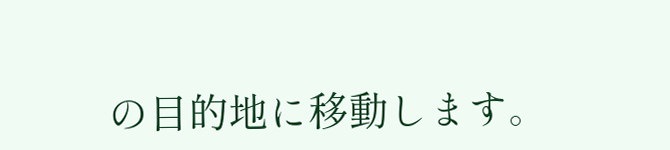の目的地に移動します。